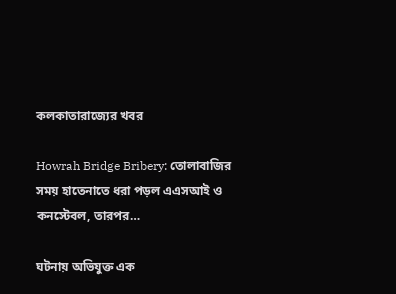কলকাতারাজ্যের খবর

Howrah Bridge Bribery: তোলাবাজির সময় হাতেনাতে ধরা পড়ল এএসআই ও কনস্টেবল, তারপর…

ঘটনায় অভিযুক্ত এক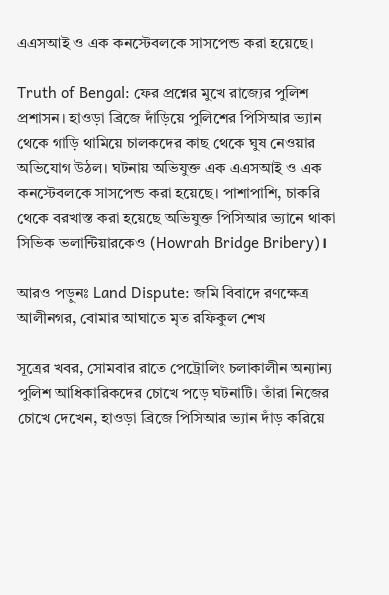এএসআই ও এক কনস্টেবলকে সাসপেন্ড করা হয়েছে।

Truth of Bengal: ফের প্রশ্নের মুখে রাজ্যের পুলিশ প্রশাসন। হাওড়া ব্রিজে দাঁড়িয়ে পুলিশের পিসিআর ভ্যান থেকে গাড়ি থামিয়ে চালকদের কাছ থেকে ঘুষ নেওয়ার অভিযোগ উঠল। ঘটনায় অভিযুক্ত এক এএসআই ও এক কনস্টেবলকে সাসপেন্ড করা হয়েছে। পাশাপাশি, চাকরি থেকে বরখাস্ত করা হয়েছে অভিযুক্ত পিসিআর ভ্যানে থাকা সিভিক ভলান্টিয়ারকেও (Howrah Bridge Bribery)।

আরও পড়ুনঃ Land Dispute: জমি বিবাদে রণক্ষেত্র আলীনগর, বোমার আঘাতে মৃত রফিকুল শেখ

সূত্রের খবর, সোমবার রাতে পেট্রোলিং চলাকালীন অন্যান্য পুলিশ আধিকারিকদের চোখে পড়ে ঘটনাটি। তাঁরা নিজের চোখে দেখেন, হাওড়া ব্রিজে পিসিআর ভ্যান দাঁড় করিয়ে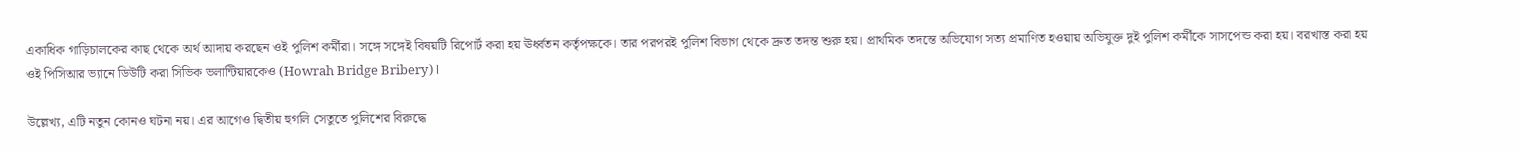একাধিক গাড়িচালকের কাছ থেকে অর্থ আদায় করছেন ওই পুলিশ কর্মীরা। সঙ্গে সঙ্গেই বিষয়টি রিপোর্ট করা হয় ঊর্ধ্বতন কর্তৃপক্ষকে। তার পরপরই পুলিশ বিভাগ থেকে দ্রুত তদন্ত শুরু হয়। প্রাথমিক তদন্তে অভিযোগ সত্য প্রমাণিত হওয়ায় অভিযুক্ত দুই পুলিশ কর্মীকে সাসপেন্ড করা হয়। বরখাস্ত করা হয় ওই পিসিআর ভ্যানে ডিউটি করা সিভিক ভলান্টিয়ারকেও (Howrah Bridge Bribery)।

উল্লেখ্য, এটি নতুন কোনও ঘটনা নয়। এর আগেও দ্বিতীয় হুগলি সেতুতে পুলিশের বিরুদ্ধে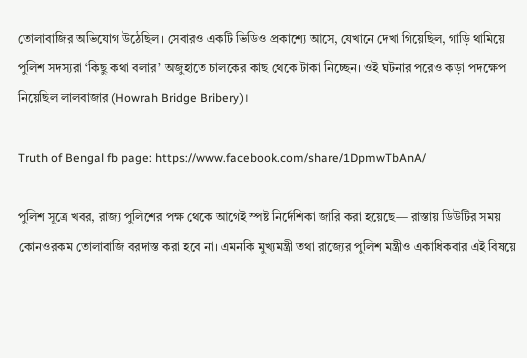তোলাবাজির অভিযোগ উঠেছিল। সেবারও একটি ভিডিও প্রকাশ্যে আসে, যেখানে দেখা গিয়েছিল, গাড়ি থামিয়ে পুলিশ সদস্যরা ‘কিছু কথা বলার’ অজুহাতে চালকের কাছ থেকে টাকা নিচ্ছেন। ওই ঘটনার পরেও কড়া পদক্ষেপ নিয়েছিল লালবাজার (Howrah Bridge Bribery)।

Truth of Bengal fb page: https://www.facebook.com/share/1DpmwTbAnA/

পুলিশ সূত্রে খবর, রাজ্য পুলিশের পক্ষ থেকে আগেই স্পষ্ট নির্দেশিকা জারি করা হয়েছে— রাস্তায় ডিউটির সময় কোনওরকম তোলাবাজি বরদাস্ত করা হবে না। এমনকি মুখ্যমন্ত্রী তথা রাজ্যের পুলিশ মন্ত্রীও একাধিকবার এই বিষয়ে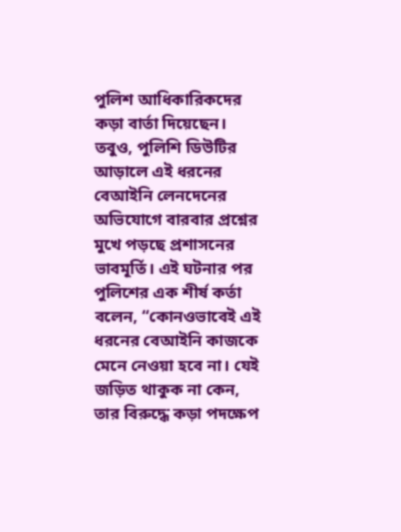পুলিশ আধিকারিকদের কড়া বার্তা দিয়েছেন। তবুও, পুলিশি ডিউটির আড়ালে এই ধরনের বেআইনি লেনদেনের অভিযোগে বারবার প্রশ্নের মুখে পড়ছে প্রশাসনের ভাবমূর্তি। এই ঘটনার পর পুলিশের এক শীর্ষ কর্তা বলেন, “কোনওভাবেই এই ধরনের বেআইনি কাজকে মেনে নেওয়া হবে না। যেই জড়িত থাকুক না কেন, তার বিরুদ্ধে কড়া পদক্ষেপ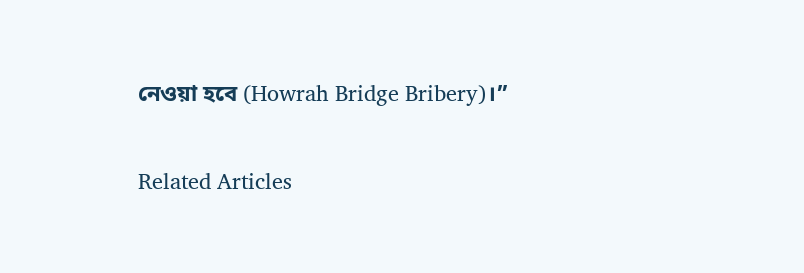নেওয়া হবে (Howrah Bridge Bribery)।”

Related Articles